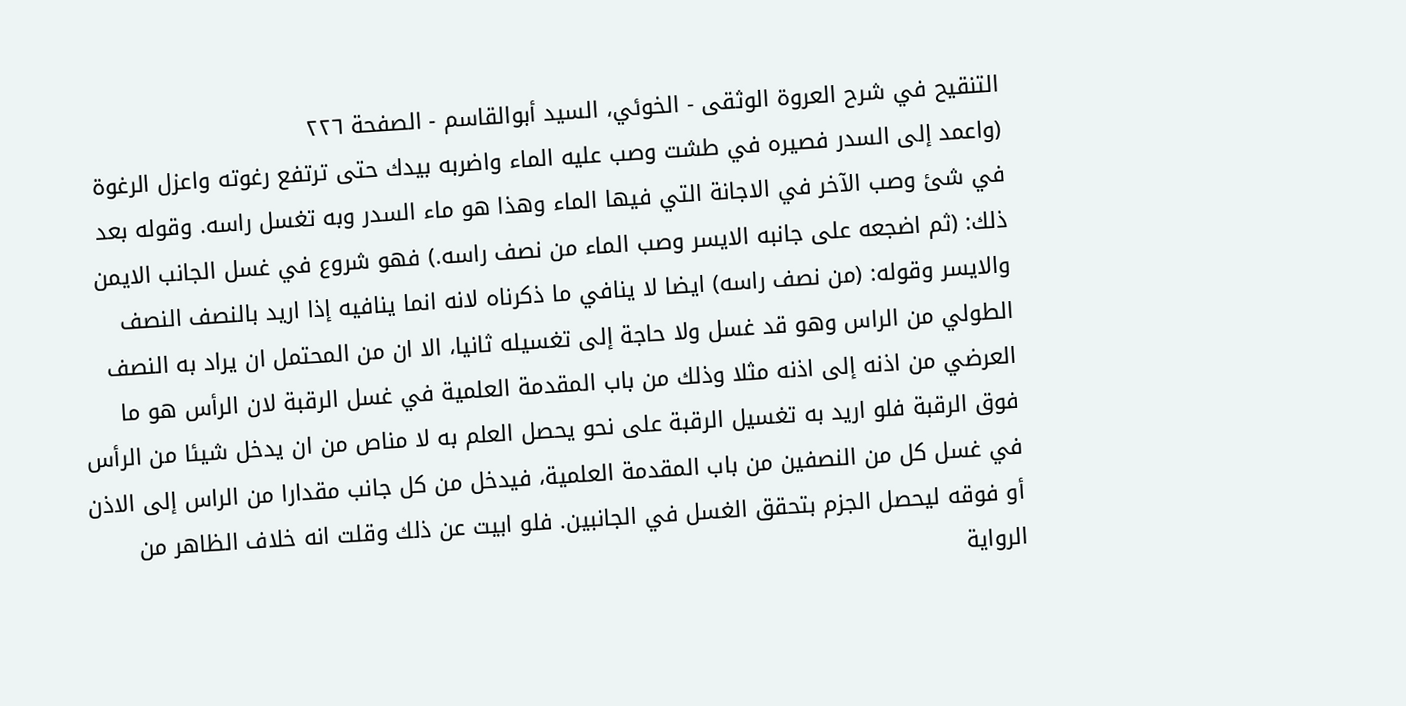التنقيح في شرح العروة الوثقى - الخوئي، السيد أبوالقاسم - الصفحة ٢٢٦
(واعمد إلى السدر فصيره في طشت وصب عليه الماء واضربه بيدك حتى ترتفع رغوته واعزل الرغوة في شئ وصب الآخر في الاجانة التي فيها الماء وهذا هو ماء السدر وبه تغسل راسه. وقوله بعد ذلك: (ثم اضجعه على جانبه الايسر وصب الماء من نصف راسه.) فهو شروع في غسل الجانب الايمن والايسر وقوله: (من نصف راسه) ايضا لا ينافي ما ذكرناه لانه انما ينافيه إذا اريد بالنصف النصف الطولي من الراس وهو قد غسل ولا حاجة إلى تغسيله ثانيا، الا ان من المحتمل ان يراد به النصف العرضي من اذنه إلى اذنه مثلا وذلك من باب المقدمة العلمية في غسل الرقبة لان الرأس هو ما فوق الرقبة فلو اريد به تغسيل الرقبة على نحو يحصل العلم به لا مناص من ان يدخل شيئا من الرأس في غسل كل من النصفين من باب المقدمة العلمية، فيدخل من كل جانب مقدارا من الراس إلى الاذن أو فوقه ليحصل الجزم بتحقق الغسل في الجانبين. فلو ابيت عن ذلك وقلت انه خلاف الظاهر من الرواية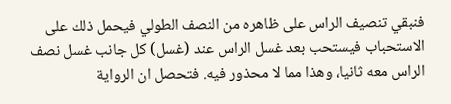فنبقي تنصيف الراس على ظاهره من النصف الطولي فيحمل ذلك على الاستحباب فيستحب بعد غسل الراس عند (غسل) كل جانب غسل نصف الراس معه ثانيا، وهذا مما لا محذور فيه. فتحصل ان الرواية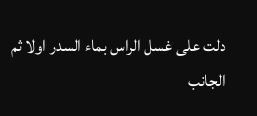دلت على غسل الراس بماء السدر اولا ثم الجانب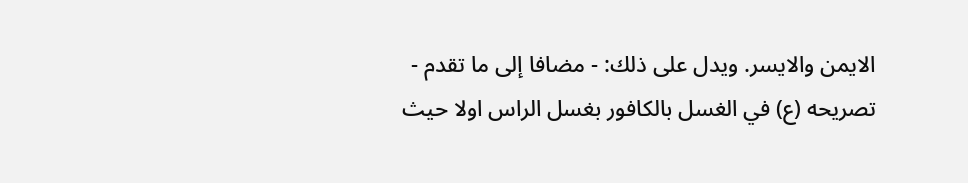الايمن والايسر. ويدل على ذلك: - مضافا إلى ما تقدم - تصريحه (ع) في الغسل بالكافور بغسل الراس اولا حيث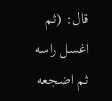قال: (ثم اغسل راسه ثم اضجعه